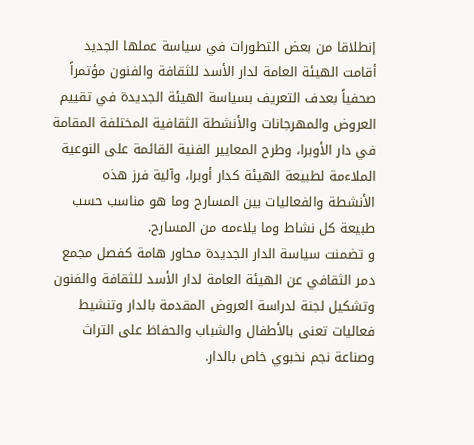إنطلاقا من بعض التطورات في سياسة عملها الجديد أقامت الهيئة العامة لدار الأسد للثقافة والفنون مؤتمراً صحفياً بعدف التعريف بسياسة الهيئة الجديدة في تقييم العروض والمهرجانات والأنشطة الثقافية المختلفة المقامة في دار الأوبرا، وطرح المعايير الفنية القائمة على النوعية الملاءمة لطبيعة الهيئة كدار أوبرا، وآلية فرز هذه الأنشطة والفعاليات بين المسارح وما هو مناسب حسب طبيعة كل نشاط وما يلاءمه من المسارح.
و تضمنت سياسة الدار الجديدة محاور هامة كفصل مجمع دمر الثقافي عن الهيئة العامة لدار الأسد للثقافة والفنون وتشكيل لجنة لدراسة العروض المقدمة بالدار وتنشيط فعاليات تعنى بالأطفال والشباب والحفاظ على التراث وصناعة نجم نخبوي خاص بالدار.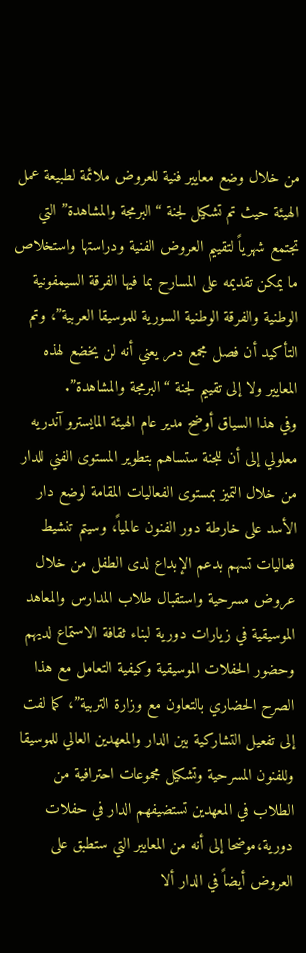من خلال وضع معايير فنية للعروض ملائمة لطبيعة عمل الهيئة حيث تم تشكيل لجنة “البرمجة والمشاهدة” التي تجتمع شهرياً لتقييم العروض الفنية ودراستها واستخلاص ما يمكن تقديمه على المسارح بما فيها الفرقة السيمفونية الوطنية والفرقة الوطنية السورية للموسيقا العربية”، وتم التأكيد أن فصل مجمع دمر يعني أنه لن يخضع لهذه المعايير ولا إلى تقييم لجنة “البرمجة والمشاهدة”.
وفي هذا السياق أوضح مدير عام الهيئة المايسترو آندريه معلولي إلى أن للجنة ستساهم بتطوير المستوى الفني للدار من خلال التميز بمستوى الفعاليات المقامة لوضع دار الأسد على خارطة دور الفنون عالمياً، وسيتم تنشيط فعاليات تسهم بدعم الإبداع لدى الطفل من خلال عروض مسرحية واستقبال طلاب المدارس والمعاهد الموسيقية في زيارات دورية لبناء ثقافة الاستماع لديهم وحضور الحفلات الموسيقية وكيفية التعامل مع هذا الصرح الحضاري بالتعاون مع وزارة التربية”، كما لفت إلى تفعيل التشاركية بين الدار والمعهدين العالي للموسيقا وللفنون المسرحية وتشكيل مجموعات احترافية من الطلاب في المعهدين تستضيفهم الدار في حفلات دورية،موضحا إلى أنه من المعايير التي ستطبق على العروض أيضاً في الدار ألا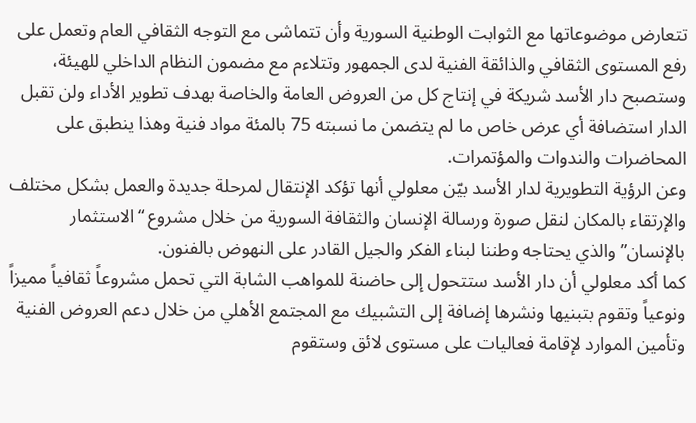تتعارض موضوعاتها مع الثوابت الوطنية السورية وأن تتماشى مع التوجه الثقافي العام وتعمل على رفع المستوى الثقافي والذائقة الفنية لدى الجمهور وتتلاءم مع مضمون النظام الداخلي للهيئة، وستصبح دار الأسد شريكة في إنتاج كل من العروض العامة والخاصة بهدف تطوير الأداء ولن تقبل الدار استضافة أي عرض خاص ما لم يتضمن ما نسبته 75 بالمئة مواد فنية وهذا ينطبق على المحاضرات والندوات والمؤتمرات.
وعن الرؤية التطويرية لدار الأسد بيّن معلولي أنها تؤكد الإنتقال لمرحلة جديدة والعمل بشكل مختلف والإرتقاء بالمكان لنقل صورة ورسالة الإنسان والثقافة السورية من خلال مشروع “الاستثمار بالإنسان” والذي يحتاجه وطننا لبناء الفكر والجيل القادر على النهوض بالفنون.
كما أكد معلولي أن دار الأسد ستتحول إلى حاضنة للمواهب الشابة التي تحمل مشروعاً ثقافياً مميزاً ونوعياً وتقوم بتبنيها ونشرها إضافة إلى التشبيك مع المجتمع الأهلي من خلال دعم العروض الفنية وتأمين الموارد لإقامة فعاليات على مستوى لائق وستقوم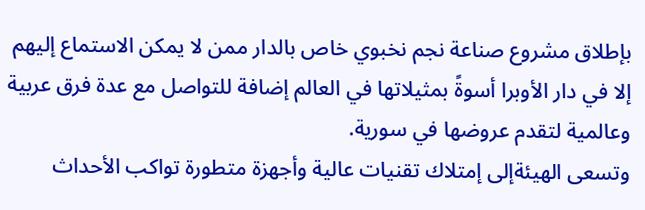بإطلاق مشروع صناعة نجم نخبوي خاص بالدار ممن لا يمكن الاستماع إليهم إلا في دار الأوبرا أسوةً بمثيلاتها في العالم إضافة للتواصل مع عدة فرق عربية وعالمية لتقدم عروضها في سورية.
وتسعى الهيئةإلى إمتلاك تقنيات عالية وأجهزة متطورة تواكب الأحداث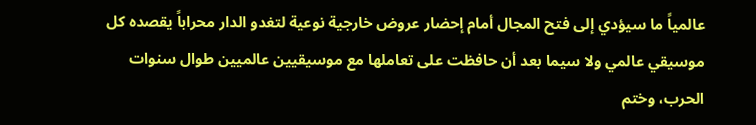عالمياً ما سيؤدي إلى فتح المجال أمام إحضار عروض خارجية نوعية لتغدو الدار محراباً يقصده كل موسيقي عالمي ولا سيما بعد أن حافظت على تعاملها مع موسيقيين عالميين طوال سنوات الحرب، وختم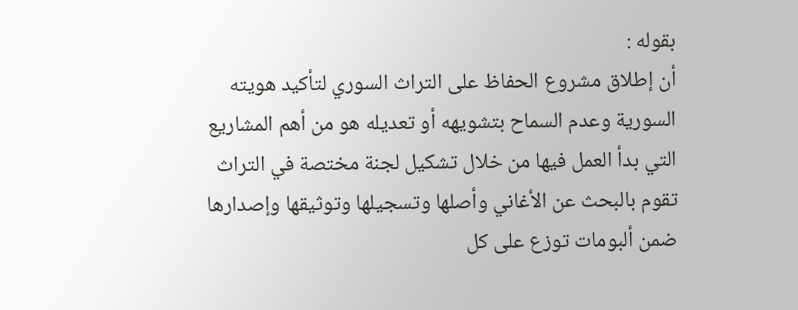بقوله :
أن إطلاق مشروع الحفاظ على التراث السوري لتأكيد هويته السورية وعدم السماح بتشويهه أو تعديله هو من أهم المشاريع التي بدأ العمل فيها من خلال تشكيل لجنة مختصة في التراث تقوم بالبحث عن الأغاني وأصلها وتسجيلها وتوثيقها وإصدارها ضمن ألبومات توزع على كل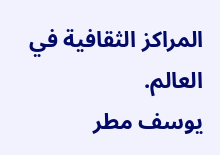المراكز الثقافية في العالم.
يوسف مطر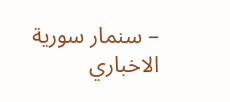– سنمار سورية الاخباري